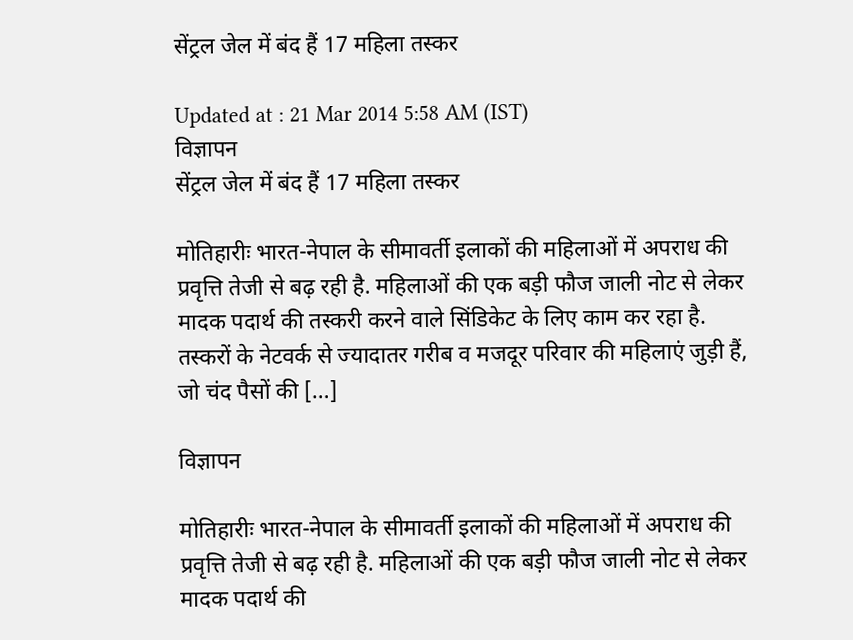सेंट्रल जेल में बंद हैं 17 महिला तस्कर

Updated at : 21 Mar 2014 5:58 AM (IST)
विज्ञापन
सेंट्रल जेल में बंद हैं 17 महिला तस्कर

मोतिहारीः भारत-नेपाल के सीमावर्ती इलाकों की महिलाओं में अपराध की प्रवृत्ति तेजी से बढ़ रही है. महिलाओं की एक बड़ी फौज जाली नोट से लेकर मादक पदार्थ की तस्करी करने वाले सिंडिकेट के लिए काम कर रहा है. तस्करों के नेटवर्क से ज्यादातर गरीब व मजदूर परिवार की महिलाएं जुड़ी हैं, जो चंद पैसों की […]

विज्ञापन

मोतिहारीः भारत-नेपाल के सीमावर्ती इलाकों की महिलाओं में अपराध की प्रवृत्ति तेजी से बढ़ रही है. महिलाओं की एक बड़ी फौज जाली नोट से लेकर मादक पदार्थ की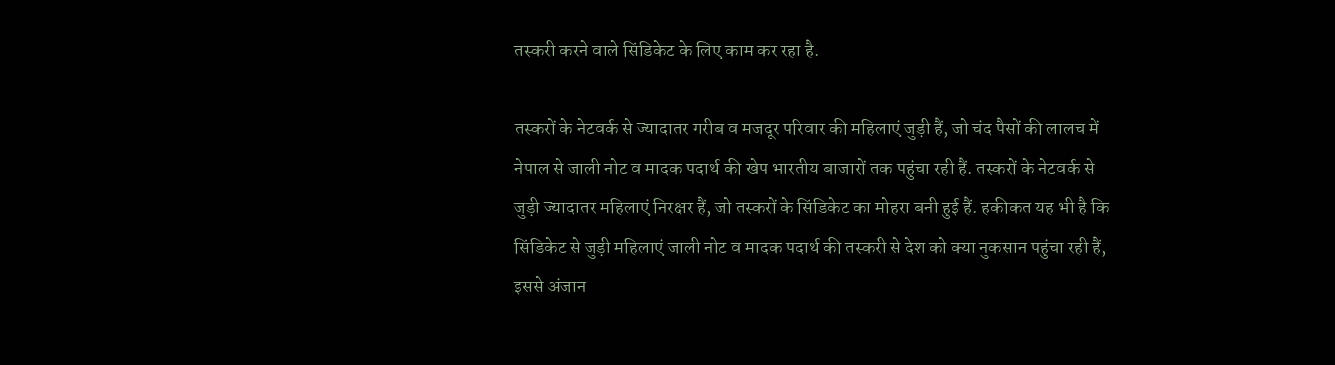तस्करी करने वाले सिंडिकेट के लिए काम कर रहा है.

तस्करों के नेटवर्क से ज्यादातर गरीब व मजदूर परिवार की महिलाएं जुड़ी हैं, जो चंद पैसों की लालच में नेपाल से जाली नोट व मादक पदार्थ की खेप भारतीय बाजारों तक पहुंचा रही हैं. तस्करों के नेटवर्क से जुड़ी ज्यादातर महिलाएं निरक्षर हैं, जो तस्करों के सिंडिकेट का मोहरा बनी हुई हैं. हकीकत यह भी है कि सिंडिकेट से जुड़ी महिलाएं जाली नोट व मादक पदार्थ की तस्करी से देश को क्या नुकसान पहुंचा रही हैं, इससे अंजान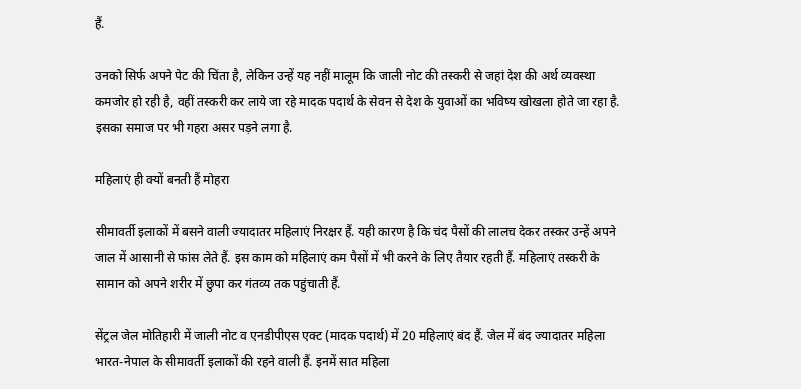हैं.

उनको सिर्फ अपने पेट की चिंता है, लेकिन उन्हें यह नहीं मालूम कि जाली नोट की तस्करी से जहां देश की अर्थ व्यवस्था कमजोर हो रही है, वहीं तस्करी कर लाये जा रहे मादक पदार्थ के सेवन से देश के युवाओं का भविष्य खोखला होते जा रहा है. इसका समाज पर भी गहरा असर पड़ने लगा है.

महिलाएं ही क्यों बनती हैं मोहरा

सीमावर्ती इलाकों में बसने वाली ज्यादातर महिलाएं निरक्षर हैं. यही कारण है कि चंद पैसों की लालच देकर तस्कर उन्हें अपने जाल में आसानी से फांस लेते हैं. इस काम को महिलाएं कम पैसों में भी करने के लिए तैयार रहती हैं. महिलाएं तस्करी के सामान को अपने शरीर में छुपा कर गंतव्य तक पहुंचाती हैं.

सेंट्रल जेल मोतिहारी में जाली नोट व एनडीपीएस एक्ट (मादक पदार्थ) में 20 महिलाएं बंद हैं. जेल में बंद ज्यादातर महिला भारत-नेपाल के सीमावर्ती इलाकों की रहने वाली हैं. इनमें सात महिला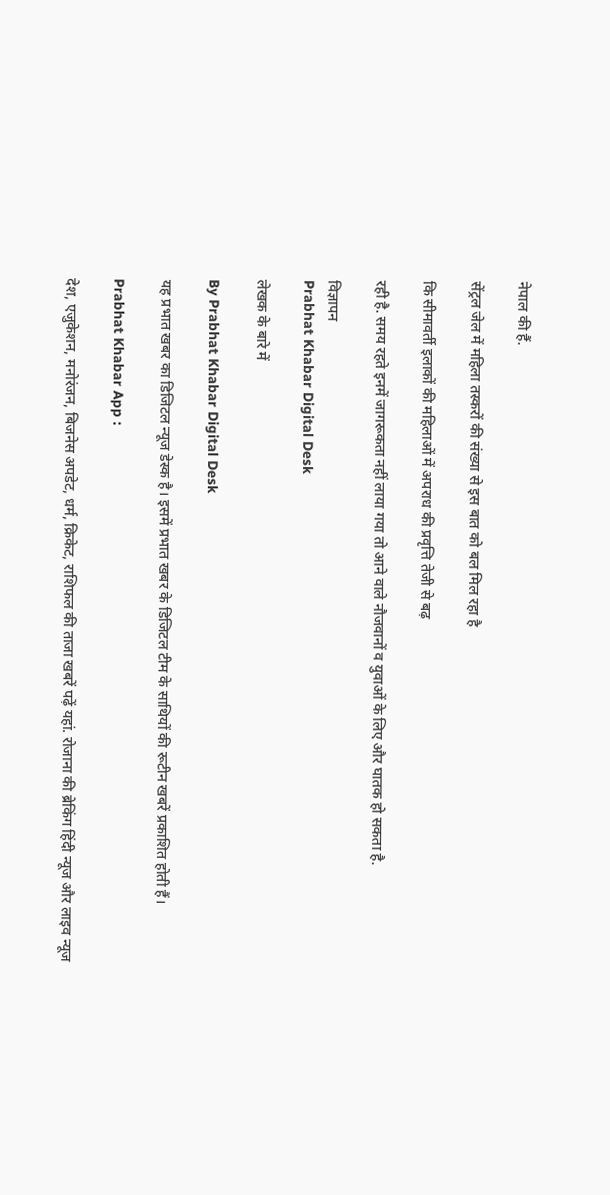नेपाल की हैं.

सेंट्रल जेल में महिला तस्करों की संख्या से इस बात को बल मिल रहा है

कि सीमावर्ती इलाकों की महिलाओं में अपराध की प्रवृत्ति तेजी से बढ़

रही है. समय रहते इनमें जागरूकता नहीं लाया गया तो आने वाले नौजवानों व युवाओं के लिए और घातक हो सकता है.

विज्ञापन
Prabhat Khabar Digital Desk

लेखक के बारे में

By Prabhat Khabar Digital Desk

यह प्रभात खबर का डिजिटल न्यूज डेस्क है। इसमें प्रभात खबर के डिजिटल टीम के साथियों की रूटीन खबरें प्रकाशित होती हैं।

Prabhat Khabar App :

देश, एजुकेशन, मनोरंजन, बिजनेस अपडेट, धर्म, क्रिकेट, राशिफल की ताजा खबरें पढ़ें यहां. रोजाना की ब्रेकिंग हिंदी न्यूज और लाइव न्यूज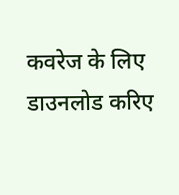कवरेज के लिए डाउनलोड करिए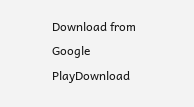Download from Google PlayDownload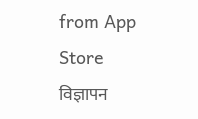from App Store
विज्ञापन